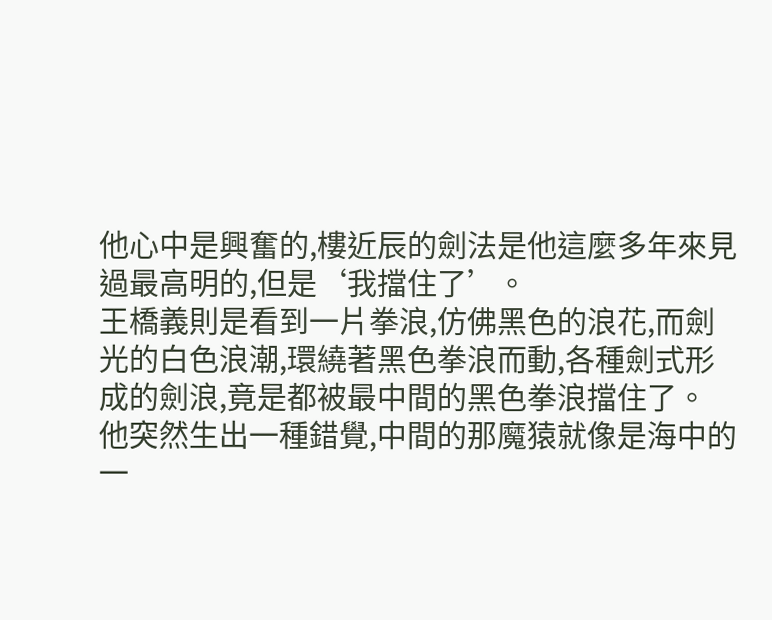他心中是興奮的,樓近辰的劍法是他這麼多年來見過最高明的,但是‘我擋住了’。
王橋義則是看到一片拳浪,仿佛黑色的浪花,而劍光的白色浪潮,環繞著黑色拳浪而動,各種劍式形成的劍浪,竟是都被最中間的黑色拳浪擋住了。
他突然生出一種錯覺,中間的那魔猿就像是海中的一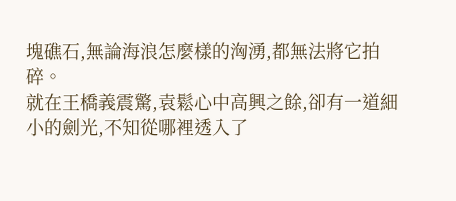塊礁石,無論海浪怎麼樣的洶湧,都無法將它拍碎。
就在王橋義震驚,袁鬆心中高興之餘,卻有一道細小的劍光,不知從哪裡透入了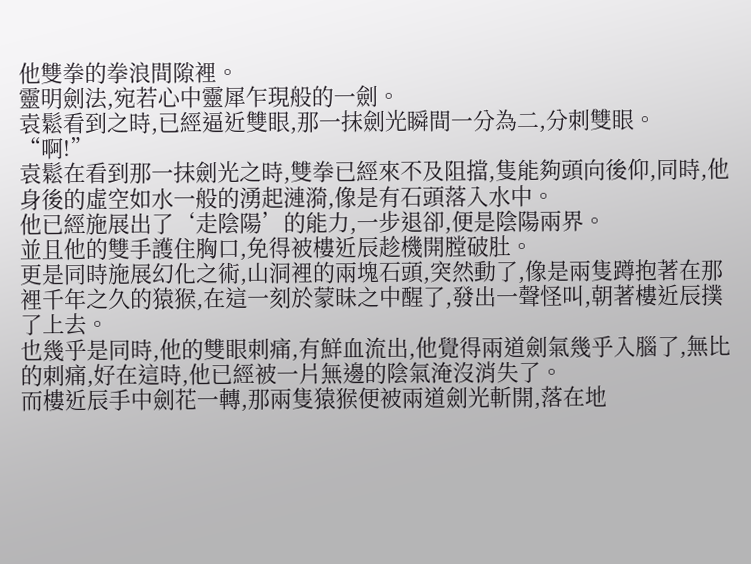他雙拳的拳浪間隙裡。
靈明劍法,宛若心中靈犀乍現般的一劍。
袁鬆看到之時,已經逼近雙眼,那一抹劍光瞬間一分為二,分刺雙眼。
“啊!”
袁鬆在看到那一抹劍光之時,雙拳已經來不及阻擋,隻能夠頭向後仰,同時,他身後的虛空如水一般的湧起漣漪,像是有石頭落入水中。
他已經施展出了‘走陰陽’的能力,一步退卻,便是陰陽兩界。
並且他的雙手護住胸口,免得被樓近辰趁機開膛破肚。
更是同時施展幻化之術,山洞裡的兩塊石頭,突然動了,像是兩隻蹲抱著在那裡千年之久的猿猴,在這一刻於蒙昧之中醒了,發出一聲怪叫,朝著樓近辰撲了上去。
也幾乎是同時,他的雙眼刺痛,有鮮血流出,他覺得兩道劍氣幾乎入腦了,無比的刺痛,好在這時,他已經被一片無邊的陰氣淹沒消失了。
而樓近辰手中劍花一轉,那兩隻猿猴便被兩道劍光斬開,落在地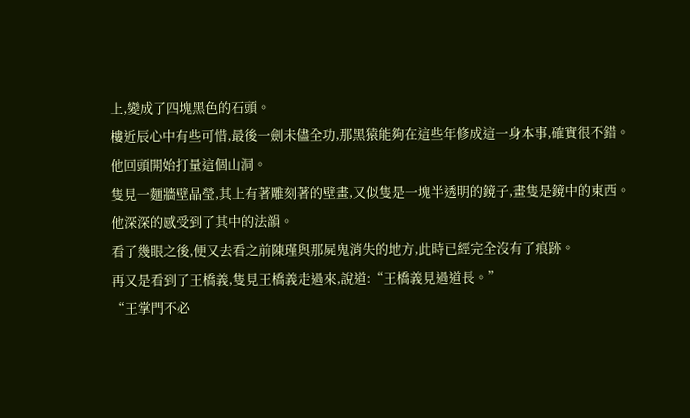上,變成了四塊黑色的石頭。
樓近辰心中有些可惜,最後一劍未儘全功,那黑猿能夠在這些年修成這一身本事,確實很不錯。
他回頭開始打量這個山洞。
隻見一麵牆壁晶瑩,其上有著雕刻著的壁畫,又似隻是一塊半透明的鏡子,畫隻是鏡中的東西。
他深深的感受到了其中的法韻。
看了幾眼之後,便又去看之前陳瑾與那屍鬼消失的地方,此時已經完全沒有了痕跡。
再又是看到了王橋義,隻見王橋義走過來,說道:“王橋義見過道長。”
“王掌門不必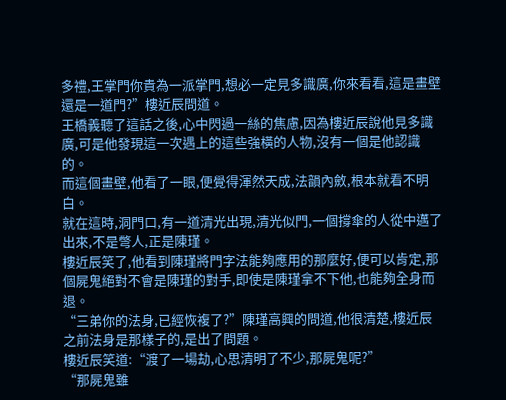多禮,王掌門你貴為一派掌門,想必一定見多識廣,你來看看,這是畫壁還是一道門?”樓近辰問道。
王橋義聽了這話之後,心中閃過一絲的焦慮,因為樓近辰說他見多識廣,可是他發現這一次遇上的這些強橫的人物,沒有一個是他認識的。
而這個畫壁,他看了一眼,便覺得渾然天成,法韻內斂,根本就看不明白。
就在這時,洞門口,有一道清光出現,清光似門,一個撐傘的人從中邁了出來,不是彆人,正是陳瑾。
樓近辰笑了,他看到陳瑾將門字法能夠應用的那麼好,便可以肯定,那個屍鬼絕對不會是陳瑾的對手,即使是陳瑾拿不下他,也能夠全身而退。
“三弟你的法身,已經恢複了?”陳瑾高興的問道,他很清楚,樓近辰之前法身是那樣子的,是出了問題。
樓近辰笑道:“渡了一場劫,心思清明了不少,那屍鬼呢?”
“那屍鬼雖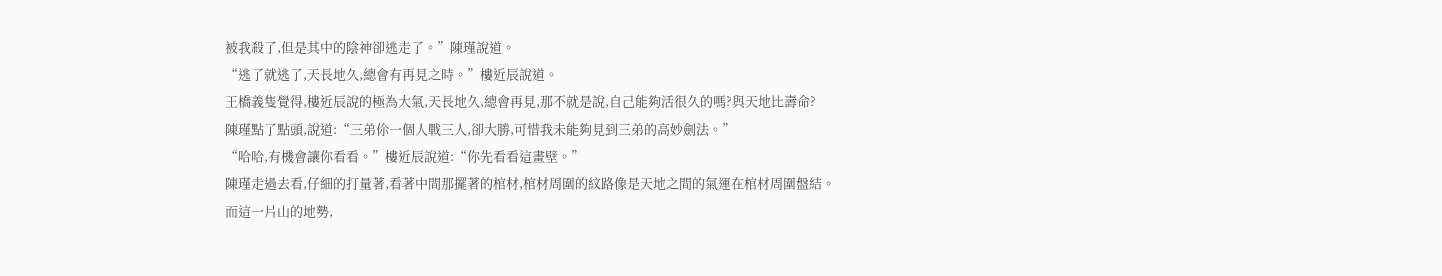被我殺了,但是其中的陰神卻逃走了。”陳瑾說道。
“逃了就逃了,天長地久,總會有再見之時。”樓近辰說道。
王橋義隻覺得,樓近辰說的極為大氣,天長地久,總會再見,那不就是說,自己能夠活很久的嗎?與天地比壽命?
陳瑾點了點頭,說道:“三弟伱一個人戰三人,卻大勝,可惜我未能夠見到三弟的高妙劍法。”
“哈哈,有機會讓你看看。”樓近辰說道:“你先看看這畫壁。”
陳瑾走過去看,仔細的打量著,看著中間那擺著的棺材,棺材周圍的紋路像是天地之間的氣運在棺材周圍盤結。
而這一片山的地勢,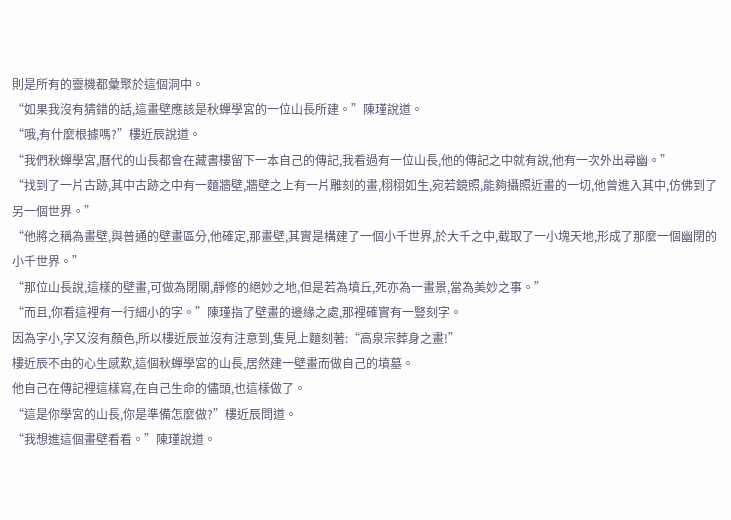則是所有的靈機都彙聚於這個洞中。
“如果我沒有猜錯的話,這畫壁應該是秋蟬學宮的一位山長所建。”陳瑾說道。
“哦,有什麼根據嗎?”樓近辰說道。
“我們秋蟬學宮,曆代的山長都會在藏書樓留下一本自己的傳記,我看過有一位山長,他的傳記之中就有說,他有一次外出尋幽。”
“找到了一片古跡,其中古跡之中有一麵牆壁,牆壁之上有一片雕刻的畫,栩栩如生,宛若鏡照,能夠攝照近畫的一切,他曾進入其中,仿佛到了另一個世界。”
“他將之稱為畫壁,與普通的壁畫區分,他確定,那畫壁,其實是構建了一個小千世界,於大千之中,截取了一小塊天地,形成了那麼一個幽閉的小千世界。”
“那位山長說,這樣的壁畫,可做為閉關,靜修的絕妙之地,但是若為墳丘,死亦為一畫景,當為美妙之事。”
“而且,你看這裡有一行細小的字。”陳瑾指了壁畫的邊緣之處,那裡確實有一豎刻字。
因為字小,字又沒有顏色,所以樓近辰並沒有注意到,隻見上麵刻著:“高泉宗葬身之畫!”
樓近辰不由的心生感歎,這個秋蟬學宮的山長,居然建一壁畫而做自己的墳墓。
他自己在傳記裡這樣寫,在自己生命的儘頭,也這樣做了。
“這是你學宮的山長,你是準備怎麼做?”樓近辰問道。
“我想進這個畫壁看看。”陳瑾說道。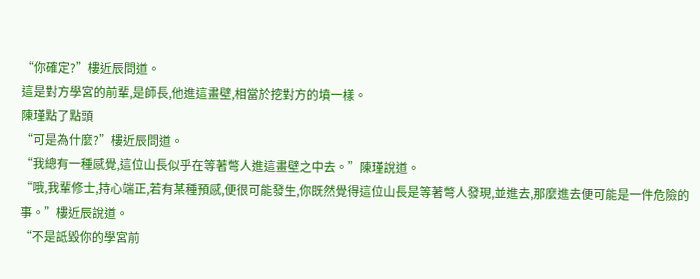“你確定?”樓近辰問道。
這是對方學宮的前輩,是師長,他進這畫壁,相當於挖對方的墳一樣。
陳瑾點了點頭
“可是為什麼?”樓近辰問道。
“我總有一種感覺,這位山長似乎在等著彆人進這畫壁之中去。”陳瑾說道。
“哦,我輩修士,持心端正,若有某種預感,便很可能發生,你既然覺得這位山長是等著彆人發現,並進去,那麼進去便可能是一件危險的事。”樓近辰說道。
“不是詆毀你的學宮前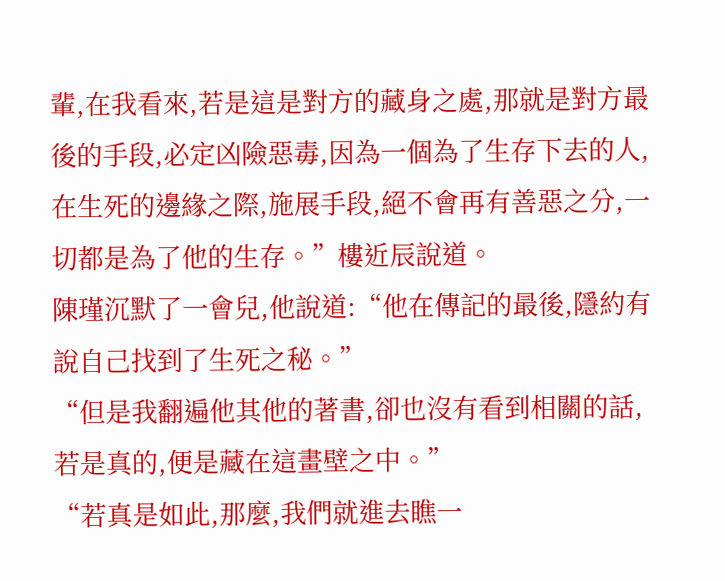輩,在我看來,若是這是對方的藏身之處,那就是對方最後的手段,必定凶險惡毒,因為一個為了生存下去的人,在生死的邊緣之際,施展手段,絕不會再有善惡之分,一切都是為了他的生存。”樓近辰說道。
陳瑾沉默了一會兒,他說道:“他在傳記的最後,隱約有說自己找到了生死之秘。”
“但是我翻遍他其他的著書,卻也沒有看到相關的話,若是真的,便是藏在這畫壁之中。”
“若真是如此,那麼,我們就進去瞧一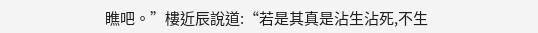瞧吧。”樓近辰說道:“若是其真是沾生沾死,不生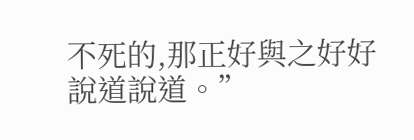不死的,那正好與之好好說道說道。”